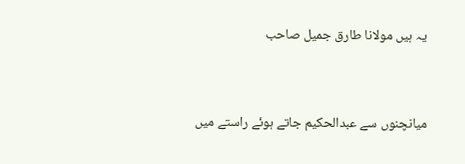یہ ہیں مولانا طارق جمیل صاحب


میانچنوں سے عبدالحکیم جاتے ہوئے راستے میں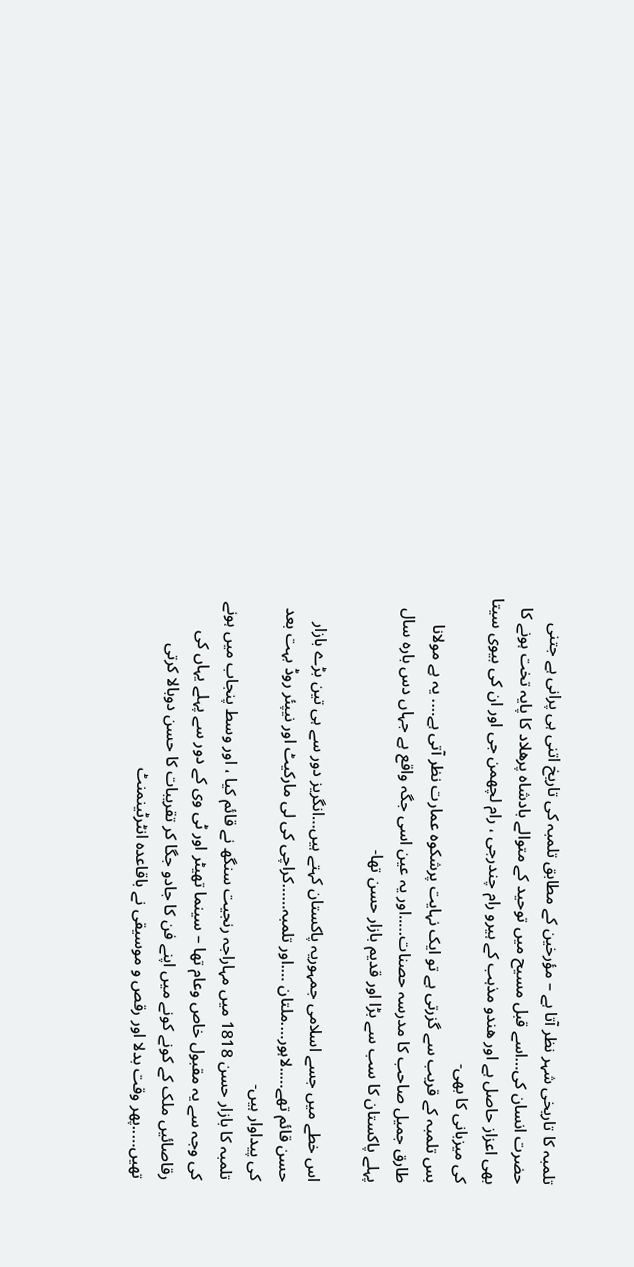تلمبہ کا تاریخی شہر نظر آتا ہے – مؤرخین کے مطابق تلمبہ کی تاریخ اتنی ہی پرانی ہے جتنی حضرت انسان کی…اسے قبل مسیح میں توحید کے متوالے بادشاہ پرھلاد کا پایہ تخت ہونے کا بھی اعزاز حاصل ہے اور ھندو مذہب کے ہیرو رام چندرجی ، رام لچھمن جی اور ان کی بیوی سیتا کی میزبانی کا بھی-
بس تلمبہ کے قریب سے گزرتی ہے تو ایک نہایت پرشکوہ عمارت نظر آتی ہے…. یہ ہے مولانا طارق جمیل صاحب کا مدرسہ حصنات…..اور یہ عین اسی جگہ واقع ہے جہاں دس بارہ سال پہلے پاکستان کا سب سے بڑا اور قدیم بازار حسن تھا-

اس خطے میں جسے اسلامی جمہوریہ پاکستان کہتے ہیں…انگریز دور سے ہی تین بڑے بازار حسن قائم تھے…..لاہور….ملتان ….اور تلمبہ……کراچی کی لی مارکیٹ اور نیپئر روڈ بہت بعد کی پیداوار ہیں-
تلمبہ کا بازار حسن 1818 میں مہاراجہ رنجیت سنگھ نے قائم کیا ، اور وسط پنجاب میں ہونے کی وجہ سے یہ مقبول خاص وعام تھا – سینما تھیٹر اور ٹی وی کے دور سے پہلے یہاں کی رقاصائیں ملک کے کونے کونے میں اپنے فن کا جادو جگا کر تقریبات کا حسن دوبالا کرتی تھیں…..پھر وقت بدلا اور رقص و موسیقی نے باقاعدہ انٹرٹینمنٹ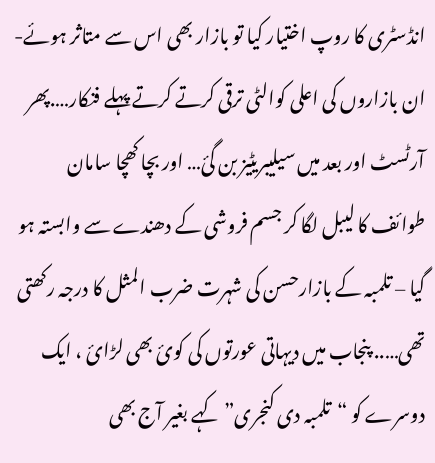انڈسٹری کا روپ اختیار کیا تو بازار بھی اس سے متاثر ہوئے- ان بازاروں کی اعلی کوالٹی ترقی کرتے کرتے پہلے فنکار….پھر آرٹسٹ اور بعد میں سیلیبریٹیز بن گئ… اور بچا کھچا سامان طوائف کا لیبل لگا کر جسم فروشی کے دھندے سے وابستہ ہو گیا – تلمبہ کے بازارحسن کی شہرت ضرب المثل کا درجہ رکھتی تھی….. پنجاب میں دیہاتی عورتوں کی کوئ بھی لڑائ ، ایک دوسرے کو “تلمبہ دی کنجری” کہے بغیر آج بھی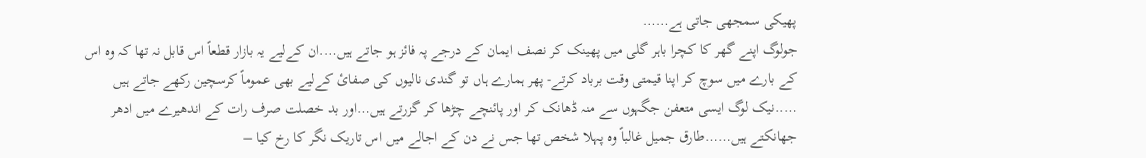پھیکی سمجھی جاتی ہے……
جولوگ اپنے گھر کا کچرا باہر گلی میں پھینک کر نصف ایمان کے درجے پہ فائز ہو جاتے ہیں….ان کےلیے یہ بازار قطعاً اس قابل نہ تھا کہ وہ اس کے بارے میں سوچ کر اپنا قیمتی وقت برباد کرتے- پھر ہمارے ہاں تو گندی نالیوں کی صفائ کےلیے بھی عموماً کرسچین رکھے جاتے ہیں …..نیک لوگ ایسی متعفن جگہوں سے منہ ڈھانک کر اور پائنچے چڑھا کر گزرتے ہیں…اور بد خصلت صرف رات کے اندھیرے میں ادھر جھانکتے ہیں……طارق جمیل غالباً وہ پہلا شخص تھا جس نے دن کے اجالے میں اس تاریک نگر کا رخ کیا –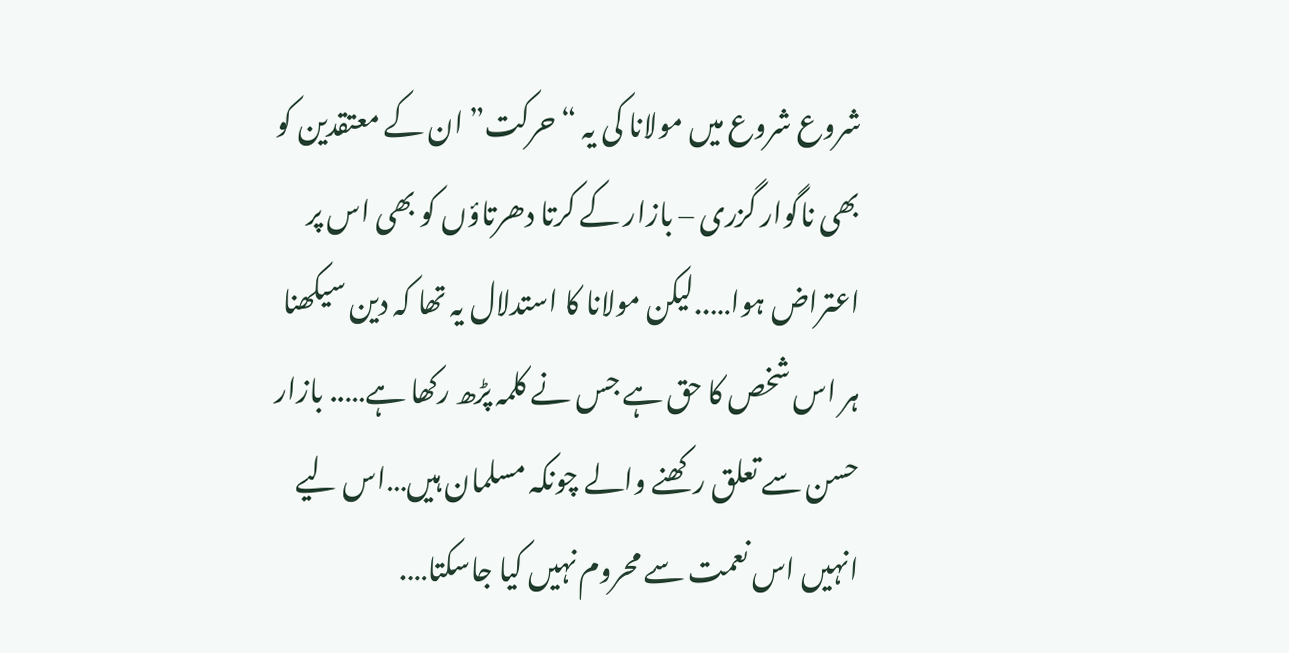شروع شروع میں مولانا کی یہ “حرکت” ان کے معتقدین کو بھی ناگوار گزری – بازار کے کرتا دھرتاؤں کو بھی اس پر اعتراض ہوا…..لیکن مولانا کا استدلال یہ تھا کہ دین سیکھنا ہر اس شخص کا حق ہے جس نے کلمہ پڑھ رکھا ہے….. بازار حسن سے تعلق رکھنے والے چونکہ مسلمان ہیں…اس لیے انہیں اس نعمت سے محروم نہیں کیا جاسکتا….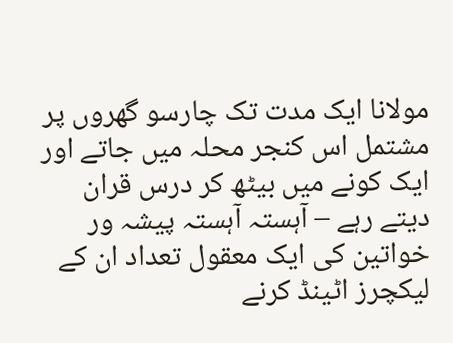مولانا ایک مدت تک چارسو گھروں پر مشتمل اس کنجر محلہ میں جاتے اور ایک کونے میں بیٹھ کر درس قران دیتے رہے – آہستہ آہستہ پیشہ ور خواتین کی ایک معقول تعداد ان کے لیکچرز اٹینڈ کرنے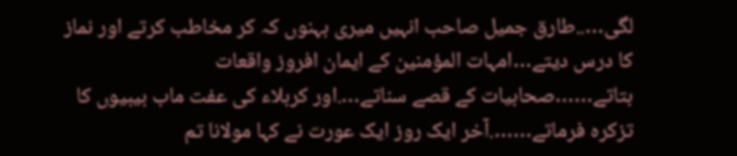لگی…..طارق جمیل صاحب انہیں میری بہنوں کہ کر مخاطب کرتے اور نماز کا درس دیتے…امہات المؤمنین کے ایمان افروز واقعات بتاتے……صحابیات کے قصے سناتے….اور کربلاء کی عفت ماب بیبیوں کا تزکرہ فرماتے…….آخر ایک روز ایک عورت نے کہا مولانا تم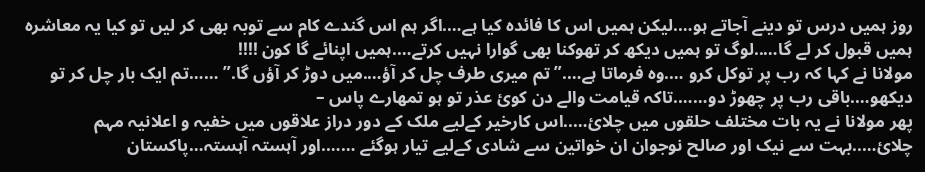روز ہمیں درس تو دینے آجاتے ہو….لیکن ہمیں اس کا فائدہ کیا ہے….اگر ہم اس گندے کام سے توبہ بھی کر لیں تو کیا یہ معاشرہ ہمیں قبول کر لے گا…..لوگ تو ہمیں دیکھ کر تھوکنا بھی گوارا نہیں کرتے….ہمیں اپنائے گا کون !!!!
مولانا نے کہا کہ رب پر توکل کرو ….وہ فرماتا ہے….”تم میری طرف چل کر آؤ….میں دوڑ کر آؤں گا.” ……تم ایک بار چل کر تو دیکھو….باقی رب پر چھوڑ دو…….تاکہ قیامت والے دن کوئ عذر تو ہو تمھارے پاس –
پھر مولانا نے یہ بات مختلف حلقوں میں چلائ…..اس کارخیر کےلیے ملک کے دور دراز علاقوں میں خفیہ و اعلانیہ مہم چلائ…..بہت سے نیک اور صالح نوجوان ان خواتین سے شادی کےلیے تیار ہوگئے …….اور آہستہ آہستہ…پاکستان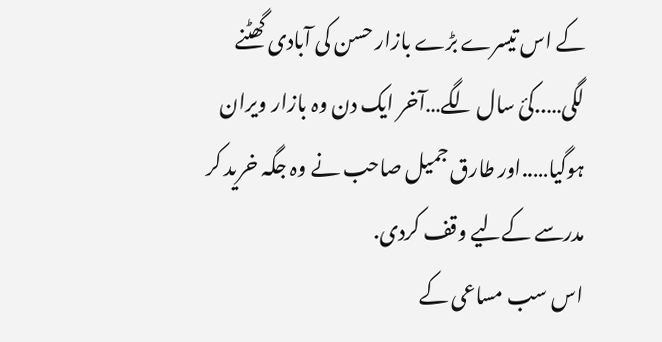کے اس تیسرے بڑے بازار حسن کی آبادی گھٹنے لگی…..کئ سال لگے…آخر ایک دن وہ بازار ویران ہوگیا…..اور طارق جمیل صاحب نے وہ جگہ خرید کر مدرسے کےلیے وقف کردی.
اس سب مساعی کے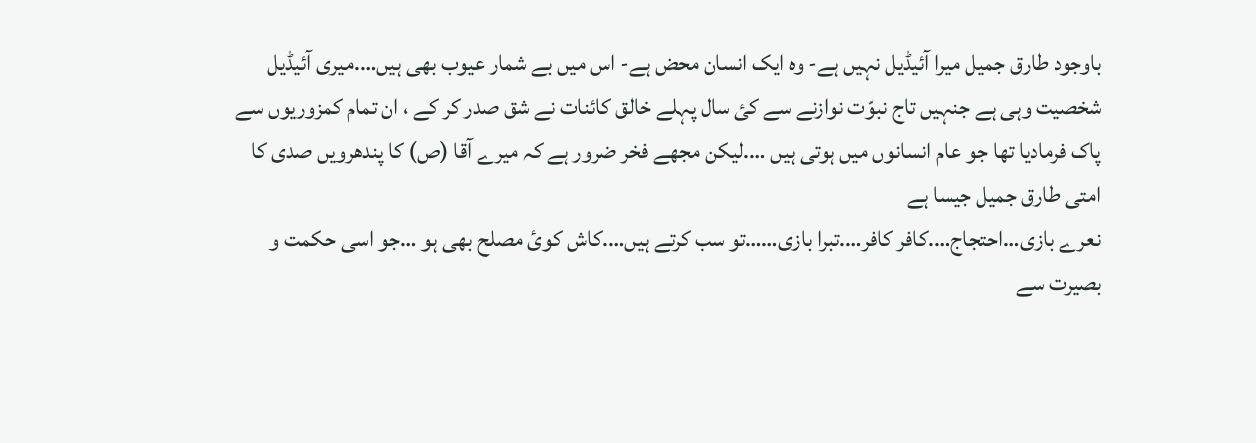باوجود طارق جمیل میرا آئیڈیل نہیں ہے- وہ ایک انسان محض ہے- اس میں بے شمار عیوب بھی ہیں….میری آئیڈیل شخصیت وہی ہے جنہیں تاج نبوّت نوازنے سے کئ سال پہلے خالق کائنات نے شق صدر کر کے ، ان تمام کمزوریوں سے پاک فرمادیا تھا جو عام انسانوں میں ہوتی ہیں ….لیکن مجھے فخر ضرور ہے کہ میرے آقا (ص) کا پندھرویں صدی کا امتی طارق جمیل جیسا ہے
نعرے بازی…احتجاج….کافر کافر….تبرا بازی……تو سب کرتے ہیں….کاش کوئ مصلح بھی ہو …جو اسی حکمت و بصیرت سے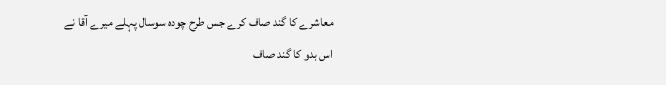معاشرے کا گند صاف کرے جس طرح چودہ سوسال پہلے میرے آقا نے اس بدو کا گند صاف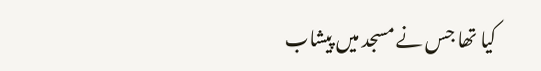کیا تھا جس نے مسجد میں پیشاب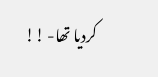کردیا تھا- !!